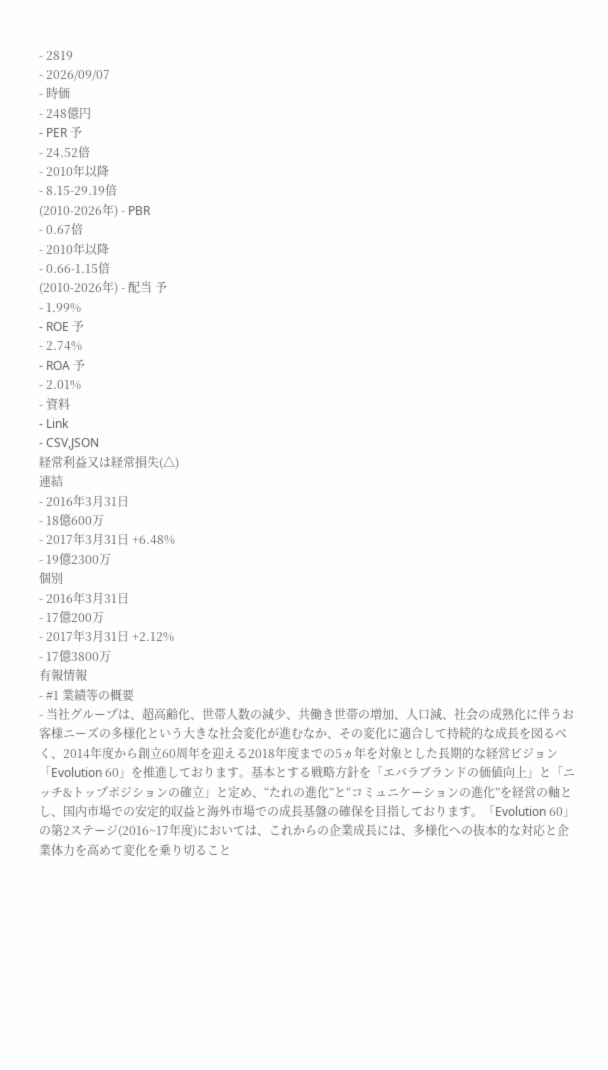- 2819
- 2026/09/07
- 時価
- 248億円
- PER 予
- 24.52倍
- 2010年以降
- 8.15-29.19倍
(2010-2026年) - PBR
- 0.67倍
- 2010年以降
- 0.66-1.15倍
(2010-2026年) - 配当 予
- 1.99%
- ROE 予
- 2.74%
- ROA 予
- 2.01%
- 資料
- Link
- CSV,JSON
経常利益又は経常損失(△)
連結
- 2016年3月31日
- 18億600万
- 2017年3月31日 +6.48%
- 19億2300万
個別
- 2016年3月31日
- 17億200万
- 2017年3月31日 +2.12%
- 17億3800万
有報情報
- #1 業績等の概要
- 当社グループは、超高齢化、世帯人数の減少、共働き世帯の増加、人口減、社会の成熟化に伴うお客様ニーズの多様化という大きな社会変化が進むなか、その変化に適合して持続的な成長を図るべく、2014年度から創立60周年を迎える2018年度までの5ヵ年を対象とした長期的な経営ビジョン「Evolution 60」を推進しております。基本とする戦略方針を「エバラブランドの価値向上」と「ニッチ&トップポジションの確立」と定め、“たれの進化”と“コミュニケーションの進化”を経営の軸とし、国内市場での安定的収益と海外市場での成長基盤の確保を目指しております。「Evolution 60」の第2ステージ(2016~17年度)においては、これからの企業成長には、多様化への抜本的な対応と企業体力を高めて変化を乗り切ること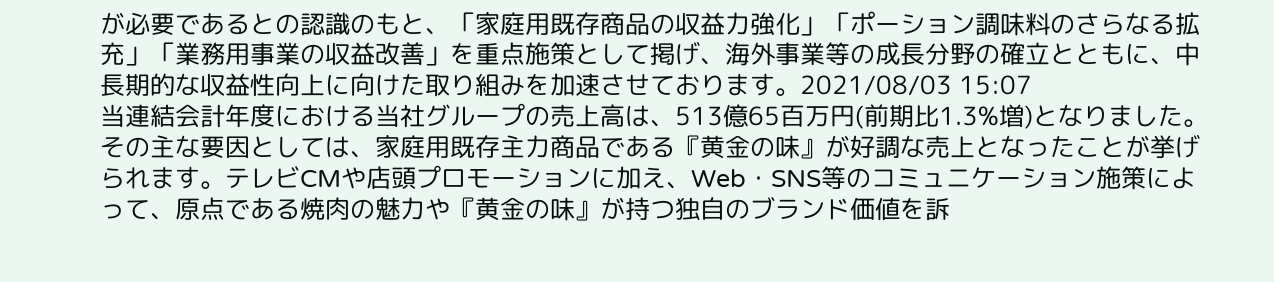が必要であるとの認識のもと、「家庭用既存商品の収益力強化」「ポーション調味料のさらなる拡充」「業務用事業の収益改善」を重点施策として掲げ、海外事業等の成長分野の確立とともに、中長期的な収益性向上に向けた取り組みを加速させております。2021/08/03 15:07
当連結会計年度における当社グループの売上高は、513億65百万円(前期比1.3%増)となりました。その主な要因としては、家庭用既存主力商品である『黄金の味』が好調な売上となったことが挙げられます。テレビCMや店頭プロモーションに加え、Web・SNS等のコミュニケーション施策によって、原点である焼肉の魅力や『黄金の味』が持つ独自のブランド価値を訴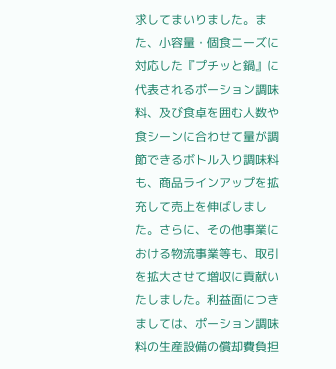求してまいりました。また、小容量・個食ニーズに対応した『プチッと鍋』に代表されるポーション調味料、及び食卓を囲む人数や食シーンに合わせて量が調節できるボトル入り調味料も、商品ラインアップを拡充して売上を伸ばしました。さらに、その他事業における物流事業等も、取引を拡大させて増収に貢献いたしました。利益面につきましては、ポーション調味料の生産設備の償却費負担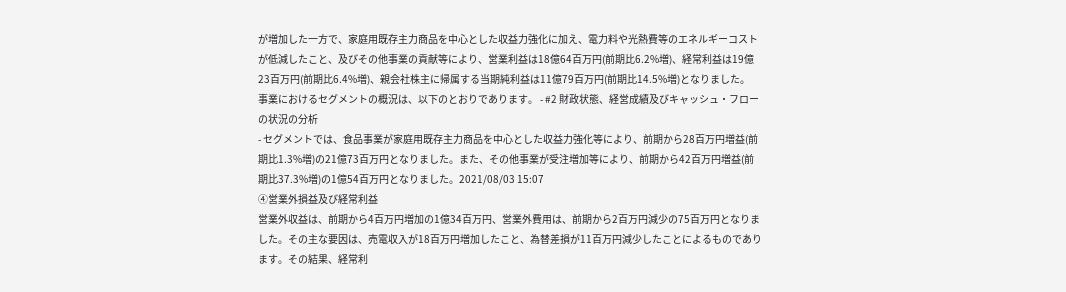が増加した一方で、家庭用既存主力商品を中心とした収益力強化に加え、電力料や光熱費等のエネルギーコストが低減したこと、及びその他事業の貢献等により、営業利益は18億64百万円(前期比6.2%増)、経常利益は19億23百万円(前期比6.4%増)、親会社株主に帰属する当期純利益は11億79百万円(前期比14.5%増)となりました。
事業におけるセグメントの概況は、以下のとおりであります。 - #2 財政状態、経営成績及びキャッシュ・フローの状況の分析
- セグメントでは、食品事業が家庭用既存主力商品を中心とした収益力強化等により、前期から28百万円増益(前期比1.3%増)の21億73百万円となりました。また、その他事業が受注増加等により、前期から42百万円増益(前期比37.3%増)の1億54百万円となりました。2021/08/03 15:07
④営業外損益及び経常利益
営業外収益は、前期から4百万円増加の1億34百万円、営業外費用は、前期から2百万円減少の75百万円となりました。その主な要因は、売電収入が18百万円増加したこと、為替差損が11百万円減少したことによるものであります。その結果、経常利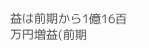益は前期から1億16百万円増益(前期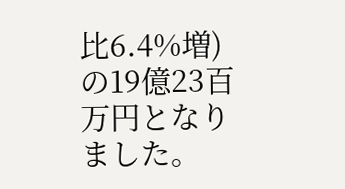比6.4%増)の19億23百万円となりました。